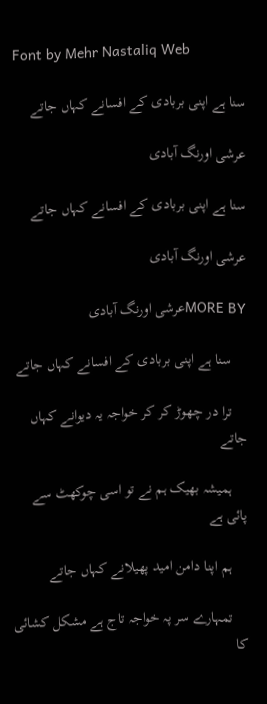Font by Mehr Nastaliq Web

سنا ہے اپنی بربادی کے افسانے کہاں جاتے

عرشی اورنگ آبادی

سنا ہے اپنی بربادی کے افسانے کہاں جاتے

عرشی اورنگ آبادی

MORE BYعرشی اورنگ آبادی

    سنا ہے اپنی بربادی کے افسانے کہاں جاتے

    ترا در چھوڑ کر کر خواجہ یہ دیوانے کہاں جاتے

    ہمیشہ بھیک ہم نے تو اسی چوکھٹ سے پائی ہے

    ہم اپنا دامن امید پھیلانے کہاں جاتے

    تمہارے سر پہ خواجہ تاج ہے مشکل کشائی کا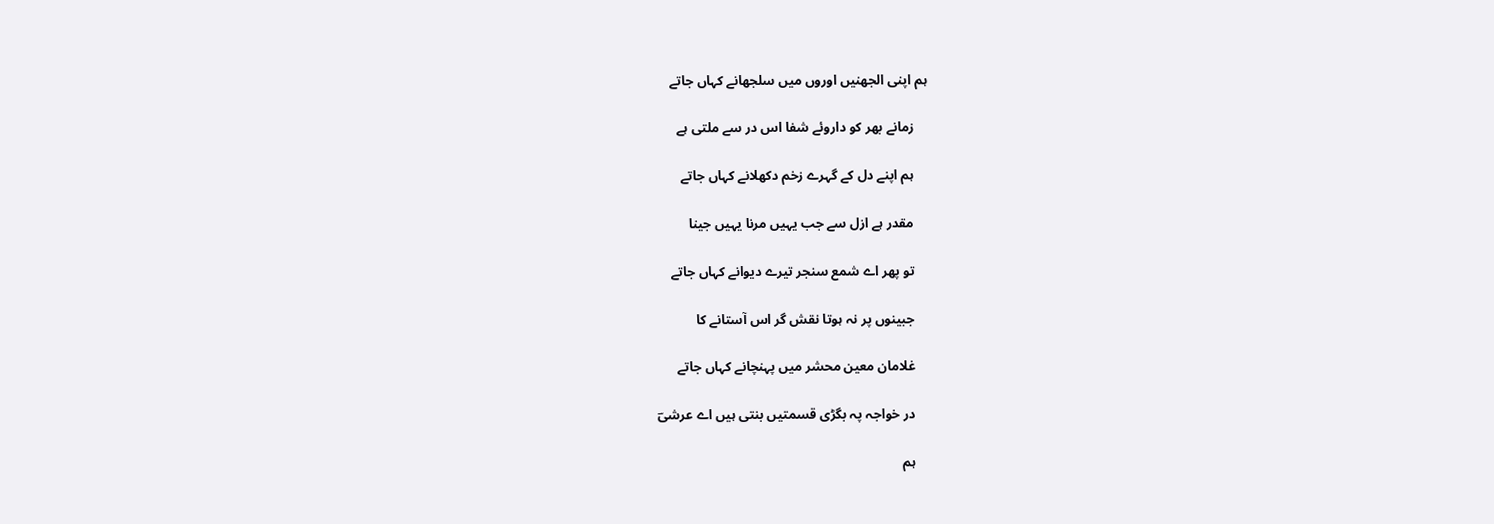ہم اپنی الجھنیں اوروں میں سلجھانے کہاں جاتے

    زمانے بھر کو داروئے شفا اس در سے ملتی ہے

    ہم اپنے دل کے گہرے زخم دکھلانے کہاں جاتے

    مقدر ہے ازل سے جب یہیں مرنا یہیں جینا

    تو پھر اے شمع سنجر تیرے دیوانے کہاں جاتے

    جبینوں پر نہ ہوتا نقش گر اس آستانے کا

    غلامان معین محشر میں پہنچانے کہاں جاتے

    در خواجہ پہ بگڑی قسمتیں بنتی ہیں اے عرشیؔ

    ہم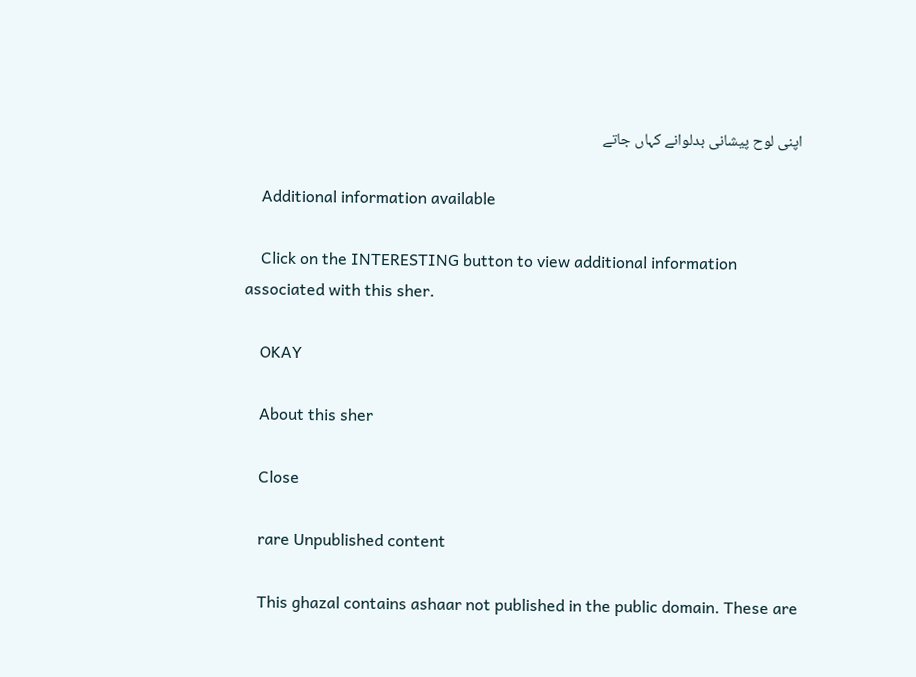اپنی لوح پیشانی بدلوانے کہاں جاتے

    Additional information available

    Click on the INTERESTING button to view additional information associated with this sher.

    OKAY

    About this sher

    Close

    rare Unpublished content

    This ghazal contains ashaar not published in the public domain. These are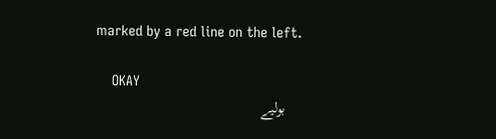marked by a red line on the left.

    OKAY
    بولیے